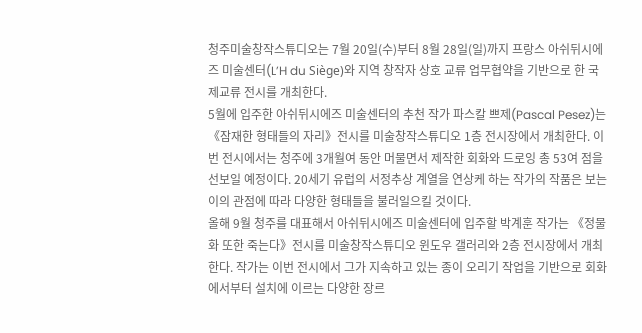청주미술창작스튜디오는 7월 20일(수)부터 8월 28일(일)까지 프랑스 아쉬뒤시에즈 미술센터(L’H du Siège)와 지역 창작자 상호 교류 업무협약을 기반으로 한 국제교류 전시를 개최한다.
5월에 입주한 아쉬뒤시에즈 미술센터의 추천 작가 파스칼 쁘제(Pascal Pesez)는《잠재한 형태들의 자리》전시를 미술창작스튜디오 1층 전시장에서 개최한다. 이번 전시에서는 청주에 3개월여 동안 머물면서 제작한 회화와 드로잉 총 53여 점을 선보일 예정이다. 20세기 유럽의 서정추상 계열을 연상케 하는 작가의 작품은 보는 이의 관점에 따라 다양한 형태들을 불러일으킬 것이다.
올해 9월 청주를 대표해서 아쉬뒤시에즈 미술센터에 입주할 박계훈 작가는 《정물화 또한 죽는다》전시를 미술창작스튜디오 윈도우 갤러리와 2층 전시장에서 개최한다. 작가는 이번 전시에서 그가 지속하고 있는 종이 오리기 작업을 기반으로 회화에서부터 설치에 이르는 다양한 장르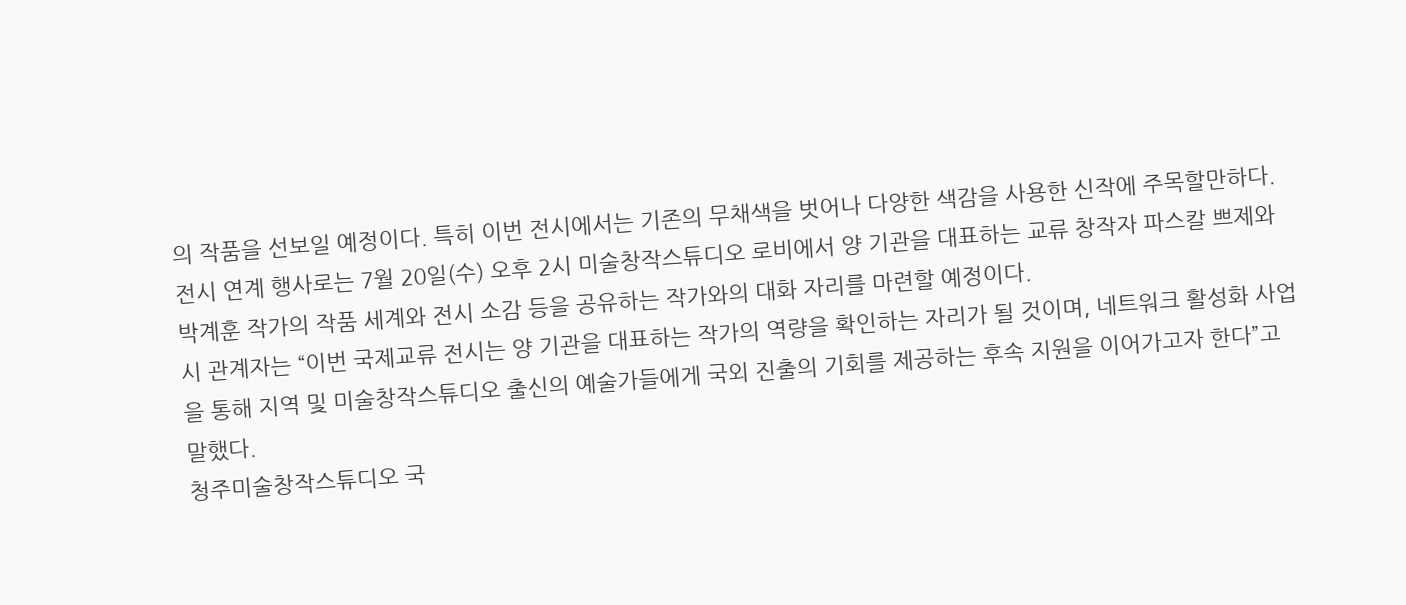의 작품을 선보일 예정이다. 특히 이번 전시에서는 기존의 무채색을 벗어나 다양한 색감을 사용한 신작에 주목할만하다.
전시 연계 행사로는 7월 20일(수) 오후 2시 미술창작스튜디오 로비에서 양 기관을 대표하는 교류 창작자 파스칼 쁘제와 박계훈 작가의 작품 세계와 전시 소감 등을 공유하는 작가와의 대화 자리를 마련할 예정이다.
시 관계자는 “이번 국제교류 전시는 양 기관을 대표하는 작가의 역량을 확인하는 자리가 될 것이며, 네트워크 활성화 사업을 통해 지역 및 미술창작스튜디오 출신의 예술가들에게 국외 진출의 기회를 제공하는 후속 지원을 이어가고자 한다”고 말했다.
청주미술창작스튜디오 국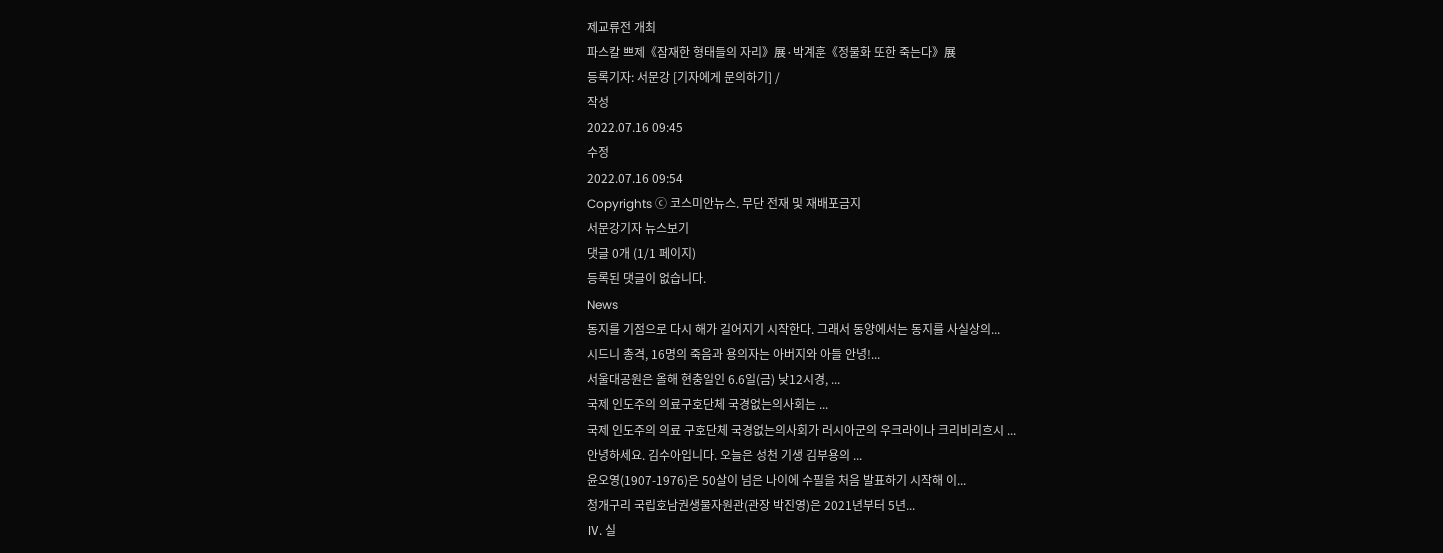제교류전 개최
파스칼 쁘제《잠재한 형태들의 자리》展·박계훈《정물화 또한 죽는다》展
등록기자: 서문강 [기자에게 문의하기] /
작성
2022.07.16 09:45
수정
2022.07.16 09:54
Copyrights ⓒ 코스미안뉴스. 무단 전재 및 재배포금지
서문강기자 뉴스보기
댓글 0개 (1/1 페이지)
등록된 댓글이 없습니다.
News
동지를 기점으로 다시 해가 길어지기 시작한다. 그래서 동양에서는 동지를 사실상의...
시드니 총격, 16명의 죽음과 용의자는 아버지와 아들 안녕!...
서울대공원은 올해 현충일인 6.6일(금) 낮12시경, ...
국제 인도주의 의료구호단체 국경없는의사회는 ...
국제 인도주의 의료 구호단체 국경없는의사회가 러시아군의 우크라이나 크리비리흐시 ...
안녕하세요. 김수아입니다. 오늘은 성천 기생 김부용의 ...
윤오영(1907-1976)은 50살이 넘은 나이에 수필을 처음 발표하기 시작해 이...
청개구리 국립호남권생물자원관(관장 박진영)은 2021년부터 5년...
Ⅳ. 실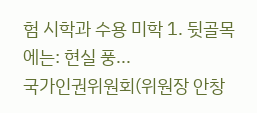험 시학과 수용 미학 1. 뒷골목에는: 현실 풍...
국가인권위원회(위원장 안창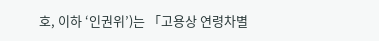호, 이하 ‘인권위’)는 「고용상 연령차별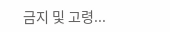금지 및 고령...